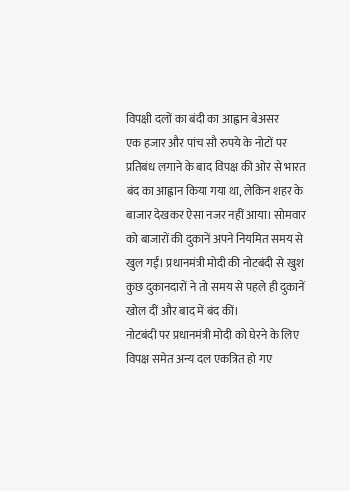विपक्षी दलों का बंदी का आह्वान बेअसर
एक हजार और पांच सौ रुपये के नोटों पर प्रतिबंध लगाने के बाद विपक्ष की ओर से भारत बंद का आह्वान किया गया था, लेकिन शहर के बाजार देखकर ऐसा नजर नहीं आया। सोमवार को बाजारों की दुकानें अपने नियमित समय से खुल गईं। प्रधानमंत्री मोदी की नोटबंदी से खुश कुछ दुकानदारों ने तो समय से पहले ही दुकानें खोल दीं और बाद में बंद कीं।
नोटबंदी पर प्रधानमंत्री मोदी को घेरने के लिए विपक्ष समेत अन्य दल एकत्रित हो गए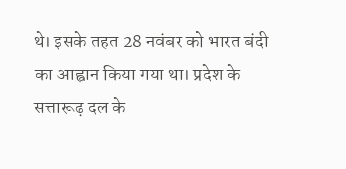थे। इसके तहत 28 नवंबर को भारत बंदी का आह्वान किया गया था। प्रदेश के सत्तारूढ़ दल के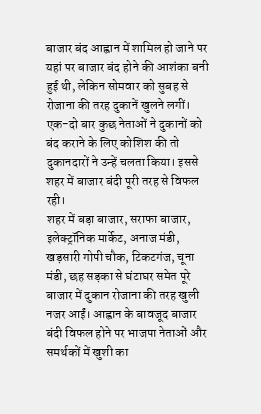बाजार बंद आह्वान में शामिल हो जाने पर यहां पर बाजार बंद होने की आशंका बनी हुई थी, लेकिन सोमवार को सुबह से रोजाना की तरह दुकानें खुलने लगीं। एक-दो बार कुछ नेताओं ने दुकानों को बंद कराने के लिए कोशिश की तो दुकानदारों ने उन्हें चलता किया। इससे शहर में बाजार बंदी पूरी तरह से विफल रही।
शहर में बड़ा बाजार, सराफा बाजार, इलेक्ट्रॉनिक मार्केट, अनाज मंडी, खड़सारी गोपी चौक, टिकटगंज, चूना मंडी, छह सड़का से घंटाघर समेत पूरे बाजार में दुकान रोजाना की तरह खुली नजर आईं। आह्वान के बावजूद बाजार बंदी विफल होने पर भाजपा नेताओं और समर्थकों में खुशी का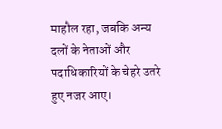माहौल रहा, जबकि अन्य दलों के नेताओं और पदाधिकारियों के चेहरे उतरे हुए नजर आए।